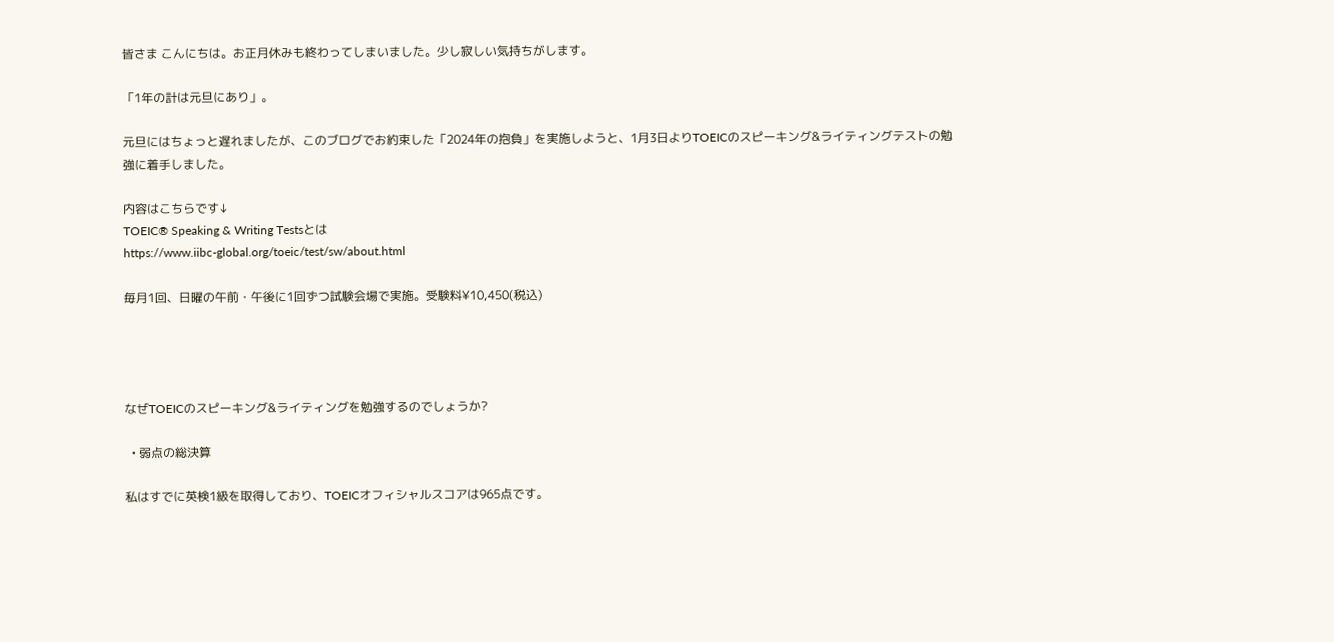皆さま こんにちは。お正月休みも終わってしまいました。少し寂しい気持ちがします。

「1年の計は元旦にあり」。

元旦にはちょっと遅れましたが、このブログでお約束した「2024年の抱負」を実施しようと、1月3日よりTOEICのスピーキング&ライティングテストの勉強に着手しました。

内容はこちらです↓
TOEIC® Speaking & Writing Testsとは
https://www.iibc-global.org/toeic/test/sw/about.html

毎月1回、日曜の午前・午後に1回ずつ試験会場で実施。受験料¥10,450(税込)




なぜTOEICのスピーキング&ライティングを勉強するのでしょうか?

  • 弱点の総決算

私はすでに英検1級を取得しており、TOEICオフィシャルスコアは965点です。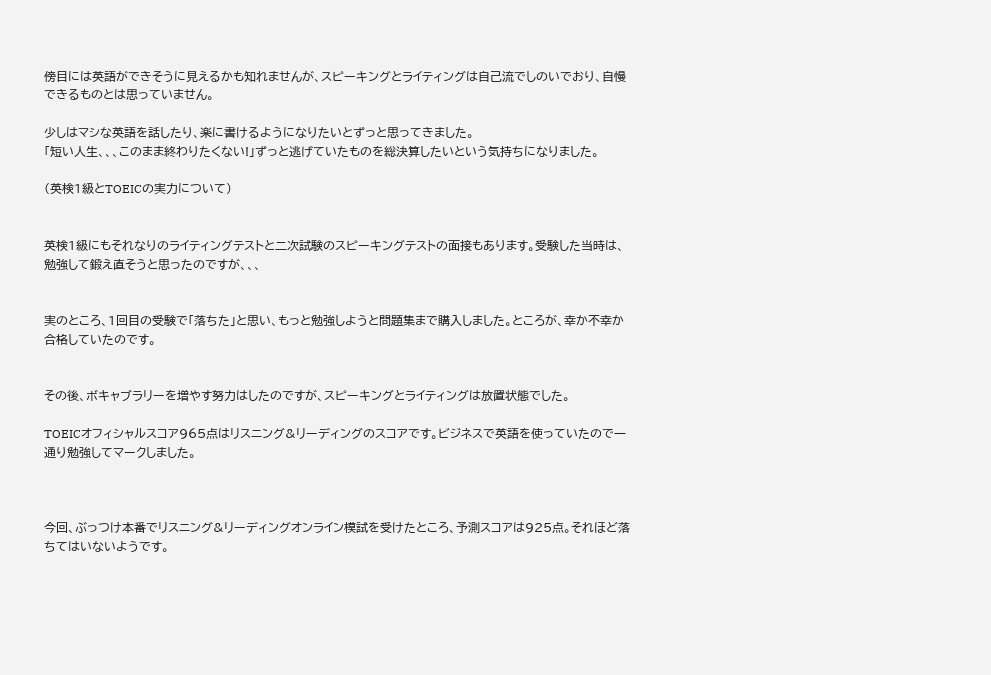傍目には英語ができそうに見えるかも知れませんが、スピーキングとライティングは自己流でしのいでおり、自慢できるものとは思っていません。

少しはマシな英語を話したり、楽に書けるようになりたいとずっと思ってきました。
「短い人生、、、このまま終わりたくない!」ずっと逃げていたものを総決算したいという気持ちになりました。

(英検1級とTOEICの実力について)


英検1級にもそれなりのライティングテストと二次試験のスピーキングテストの面接もあります。受験した当時は、勉強して鍛え直そうと思ったのですが、、、


実のところ、1回目の受験で「落ちた」と思い、もっと勉強しようと問題集まで購入しました。ところが、幸か不幸か合格していたのです。


その後、ボキャブラリーを増やす努力はしたのですが、スピーキングとライティングは放置状態でした。

TOEICオフィシャルスコア965点はリスニング&リーディングのスコアです。ビジネスで英語を使っていたので一通り勉強してマークしました。



今回、ぶっつけ本番でリスニング&リーディングオンライン模試を受けたところ、予測スコアは925点。それほど落ちてはいないようです。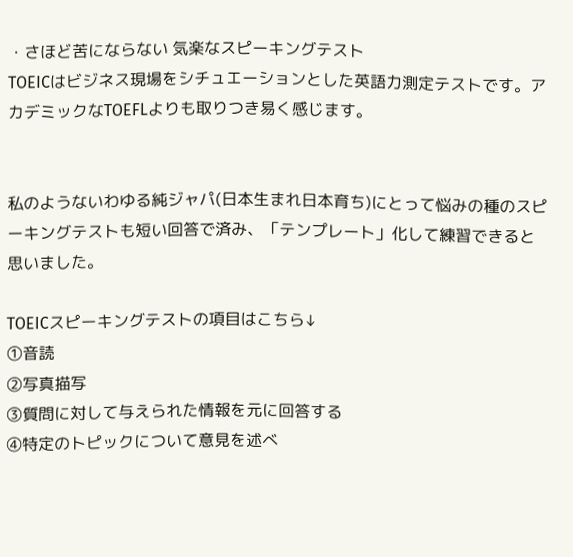・さほど苦にならない 気楽なスピーキングテスト
TOEICはビジネス現場をシチュエーションとした英語力測定テストです。アカデミックなTOEFLよりも取りつき易く感じます。


私のようないわゆる純ジャパ(日本生まれ日本育ち)にとって悩みの種のスピーキングテストも短い回答で済み、「テンプレート」化して練習できると思いました。

TOEICスピーキングテストの項目はこちら↓
①音読
②写真描写
③質問に対して与えられた情報を元に回答する
④特定のトピックについて意見を述べ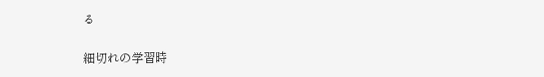る

細切れの学習時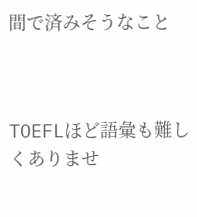間で済みそうなこと



TOEFLほど語彙も難しくありませ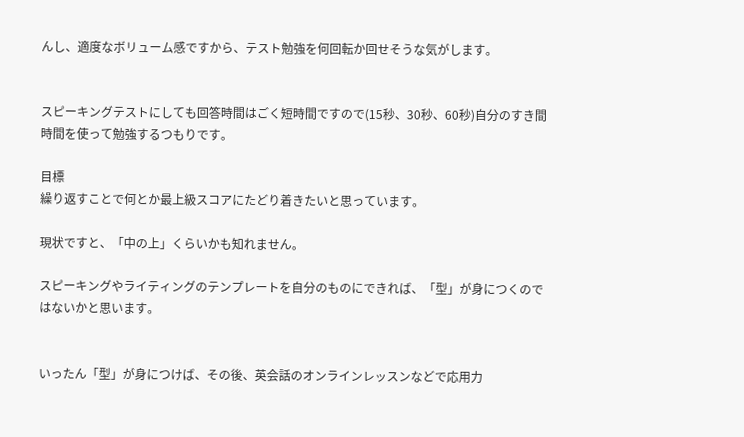んし、適度なボリューム感ですから、テスト勉強を何回転か回せそうな気がします。


スピーキングテストにしても回答時間はごく短時間ですので(15秒、30秒、60秒)自分のすき間時間を使って勉強するつもりです。

目標
繰り返すことで何とか最上級スコアにたどり着きたいと思っています。

現状ですと、「中の上」くらいかも知れません。

スピーキングやライティングのテンプレートを自分のものにできれば、「型」が身につくのではないかと思います。


いったん「型」が身につけば、その後、英会話のオンラインレッスンなどで応用力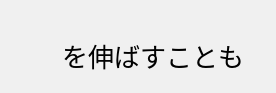を伸ばすことも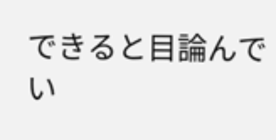できると目論んでい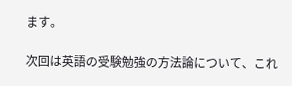ます。

次回は英語の受験勉強の方法論について、これ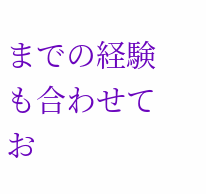までの経験も合わせてお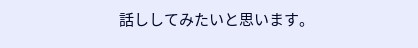話ししてみたいと思います。